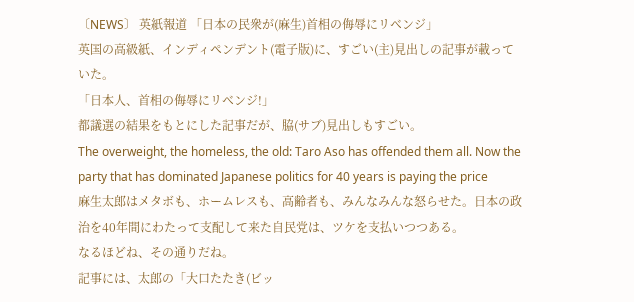〔NEWS〕 英紙報道 「日本の民衆が(麻生)首相の侮辱にリベンジ」
英国の高級紙、インディペンデント(電子版)に、すごい(主)見出しの記事が載っていた。
「日本人、首相の侮辱にリベンジ!」
都議選の結果をもとにした記事だが、脇(サブ)見出しもすごい。
The overweight, the homeless, the old: Taro Aso has offended them all. Now the party that has dominated Japanese politics for 40 years is paying the price
麻生太郎はメタボも、ホームレスも、高齢者も、みんなみんな怒らせた。日本の政治を40年間にわたって支配して来た自民党は、ツケを支払いつつある。
なるほどね、その通りだね。
記事には、太郎の「大口たたき(ビッ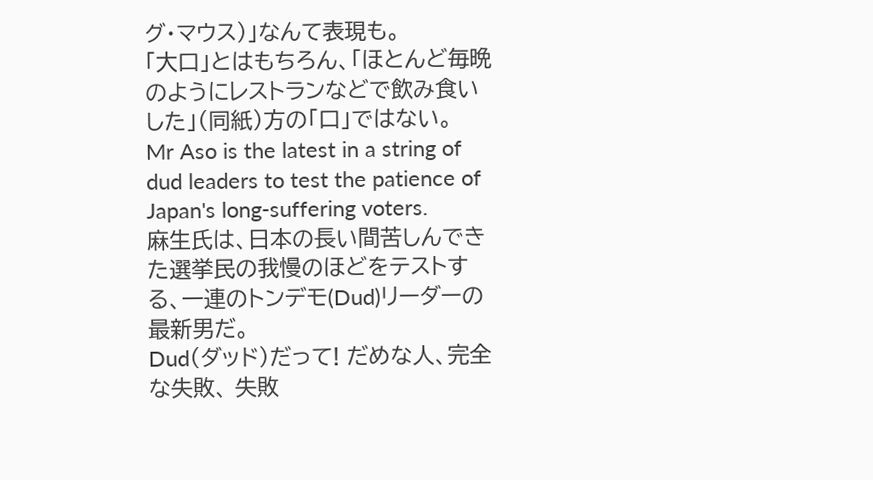グ・マウス)」なんて表現も。
「大口」とはもちろん、「ほとんど毎晩のようにレストランなどで飲み食いした」(同紙)方の「口」ではない。
Mr Aso is the latest in a string of dud leaders to test the patience of Japan's long-suffering voters.
麻生氏は、日本の長い間苦しんできた選挙民の我慢のほどをテストする、一連のトンデモ(Dud)リーダーの最新男だ。
Dud(ダッド)だって! だめな人、完全な失敗、 失敗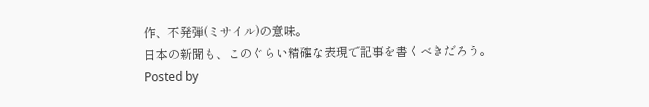作、不発弾(ミサイル)の意味。
日本の新聞も、このぐらい精確な表現で記事を書くべきだろう。
Posted by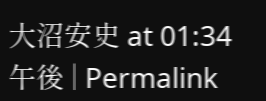大沼安史 at 01:34 午後 | Permalink